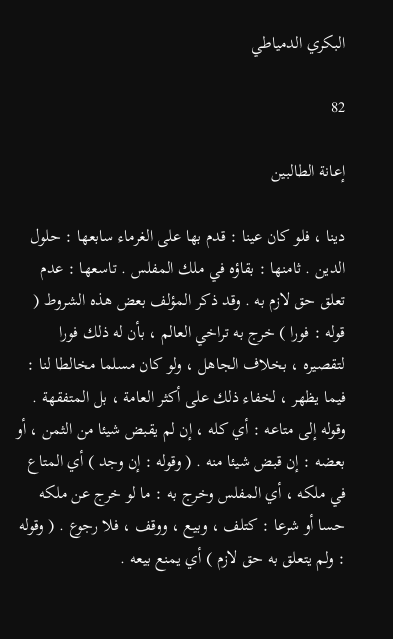البكري الدمياطي

82

إعانة الطالبين

دينا ، فلو كان عينا : قدم بها على الغرماء سابعها : حلول الدين . ثامنها : بقاؤه في ملك المفلس . تاسعها : عدم تعلق حق لازم به . وقد ذكر المؤلف بعض هذه الشروط ( قوله : فورا ) خرج به تراخي العالم ، بأن له ذلك فورا لتقصيره ، بخلاف الجاهل ، ولو كان مسلما مخالطا لنا : فيما يظهر ، لخفاء ذلك على أكثر العامة ، بل المتفقهة . وقوله إلى متاعه : أي كله ، إن لم يقبض شيئا من الثمن ، أو بعضه : إن قبض شيئا منه . ( وقوله : إن وجد ) أي المتاع في ملكه ، أي المفلس وخرج به : ما لو خرج عن ملكه حسا أو شرعا : كتلف ، وبيع ، ووقف ، فلا رجوع . ( وقوله : ولم يتعلق به حق لازم ) أي يمنع بيعه .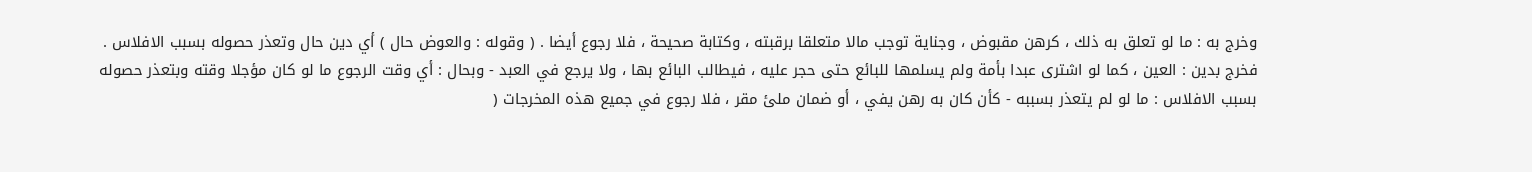وخرج به : ما لو تعلق به ذلك ، كرهن مقبوض ، وجناية توجب مالا متعلقا برقبته ، وكتابة صحيحة ، فلا رجوع أيضا . ( وقوله : والعوض حال ) أي دين حال وتعذر حصوله بسبب الافلاس . فخرج بدين : العين ، كما لو اشترى عبدا بأمة ولم يسلمها للبائع حتى حجر عليه ، فيطالب البائع بها ، ولا يرجع في العبد - وبحال : أي وقت الرجوع ما لو كان مؤجلا وقته وبتعذر حصوله بسبب الافلاس : ما لو لم يتعذر بسببه - كأن كان به رهن يفي ، أو ضمان ملئ مقر ، فلا رجوع في جميع هذه المخرجات (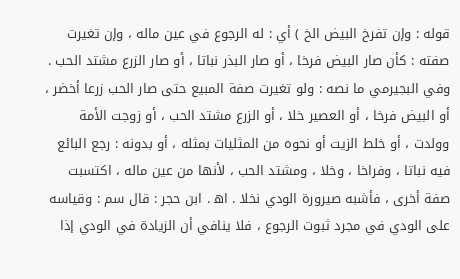قوله : وإن تفرخ البيض الخ ) أي : له الرجوع في عين ماله ، وإن تغيرت صفته : كأن صار البيض فرخا ، أو صار البذر نباتا ، أو صار الزرع مشتد الحب . وفي البجيرمي ما نصه : ولو تغيرت صفة المبيع حتى صار الحب زرعا أخضر ، أو البيض فرخا ، أو العصير خلا ، أو الزرع مشتد الحب ، أو زوجت الأمة وولدت ، أو خلط الزيت أو نحوه من المثليات بمثله ، أو بدونه : رجع البائع فيه نباتا ، وفراخا ، وخلا ، ومشتد الحب ، لأنها من عين ماله ، اكتسبت صفة أخرى ، فأشبه صيرورة الودي نخلا . اه‍ . ابن حجر : قال سم : وقياسه على الودي في مجرد ثبوت الرجوع ، فلا ينافي أن الزيادة في الودي إذا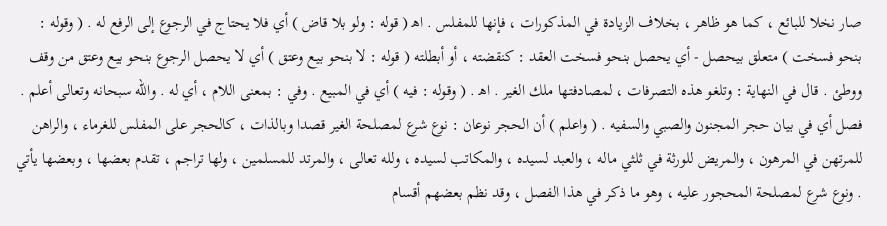صار نخلا للبائع ، كما هو ظاهر ، بخلاف الزيادة في المذكورات ، فإنها للمفلس . اه‍ ( قوله : ولو بلا قاض ) أي فلا يحتاج في الرجوع إلى الرفع له . ( وقوله : بنحو فسخت ) متعلق بيحصل - أي يحصل بنحو فسخت العقد : كنقضته ، أو أبطلته ( قوله : لا بنحو بيع وعتق ) أي لا يحصل الرجوع بنحو بيع وعتق من وقف ووطئ . قال في النهاية : وتلغو هذه التصرفات ، لمصادفتها ملك الغير . اه‍ . ( وقوله : فيه ) أي في المبيع . وفي : بمعنى اللام ، أي له . والله سبحانه وتعالى أعلم . فصل أي في بيان حجر المجنون والصبي والسفيه . ( واعلم ) أن الحجر نوعان : نوع شرع لمصلحة الغير قصدا وبالذات ، كالحجر على المفلس للغرماء ، والراهن للمرتهن في المرهون ، والمريض للورثة في ثلثي ماله ، والعبد لسيده ، والمكاتب لسيده ، ولله تعالى ، والمرتد للمسلمين ، ولها تراجم ، تقدم بعضها ، وبعضها يأتي . ونوع شرع لمصلحة المحجور عليه ، وهو ما ذكر في هذا الفصل ، وقد نظم بعضهم أقسام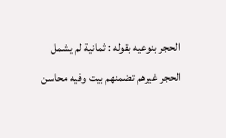الحجر بنوعيه بقوله : ثمانية لم يشمل الحجر غيرهم تضمنهم بيت وفيه محاسن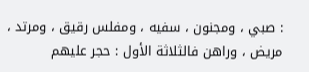: صبي ، ومجنون ، سفيه ، ومفلس رقيق ، ومرتد ، مريض ، وراهن فالثلاثة الأول : حجر عليهم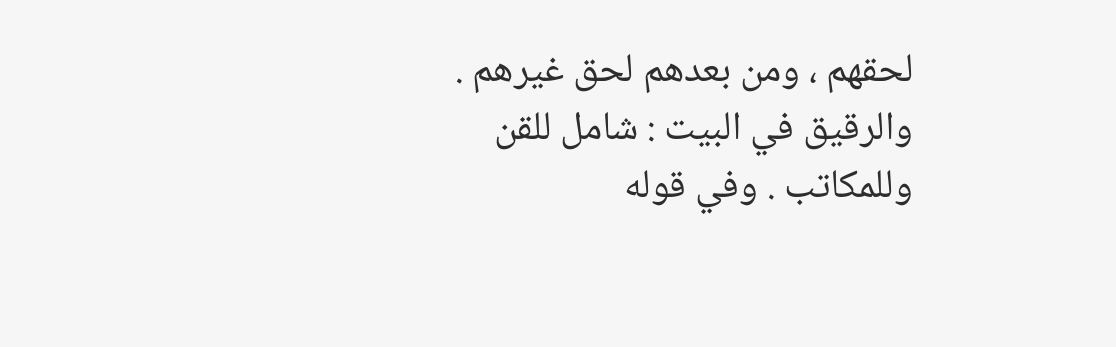لحقهم ، ومن بعدهم لحق غيرهم . والرقيق في البيت : شامل للقن وللمكاتب . وفي قوله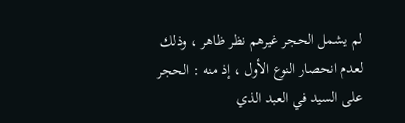لم يشمل الحجر غيرهم نظر ظاهر ، وذلك لعدم انحصار النوع الأول ، إذ منه : الحجر على السيد في العبد الذي